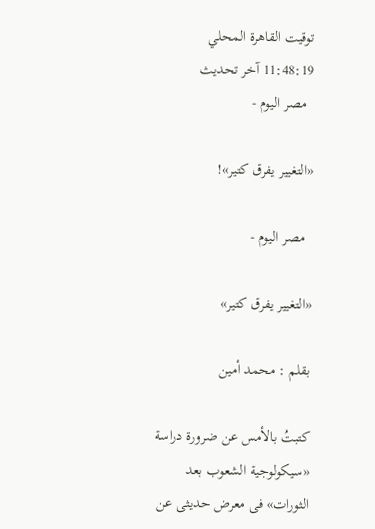توقيت القاهرة المحلي 11:48:19 آخر تحديث
  مصر اليوم -

«التغيير يفرق كتير»!

  مصر اليوم -

«التغيير يفرق كتير»

بقلم : محمد أمين

كتبتُ بالأمس عن ضرورة دراسة «سيكولوجية الشعوب بعد الثورات» فى معرض حديثى عن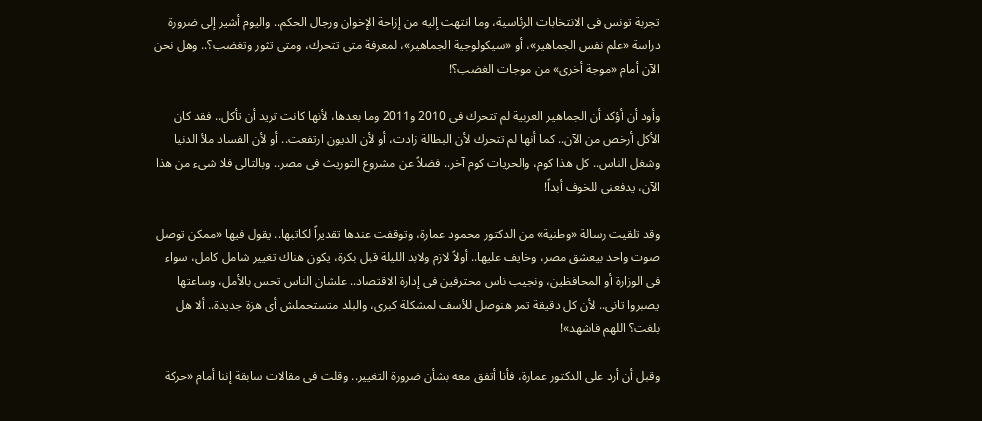تجربة تونس فى الانتخابات الرئاسية، وما انتهت إليه من إزاحة الإخوان ورجال الحكم.. واليوم أشير إلى ضرورة دراسة «علم نفس الجماهير»، أو «سيكولوجية الجماهير»، لمعرفة متى تتحرك، ومتى تثور وتغضب؟.. وهل نحن الآن أمام «موجة أخرى» من موجات الغضب؟!

وأود أن أؤكد أن الجماهير العربية لم تتحرك فى 2010 و2011 وما بعدها، لأنها كانت تريد أن تأكل.. فقد كان الأكل أرخص من الآن.. كما أنها لم تتحرك لأن البطالة زادت، أو لأن الديون ارتفعت.. أو لأن الفساد ملأ الدنيا وشغل الناس.. كل هذا كوم، والحريات كوم آخر.. فضلاً عن مشروع التوريث فى مصر.. وبالتالى فلا شىء من هذا الآن، يدفعنى للخوف أبداً!

وقد تلقيت رسالة «وطنية» من الدكتور محمود عمارة، وتوقفت عندها تقديراً لكاتبها.. يقول فيها «ممكن توصل صوت واحد بيعشق مصر، وخايف عليها.. أولاً لازم ولابد الليلة قبل بكرة، يكون هناك تغيير شامل كامل، سواء فى الوزارة أو المحافظين، ونجيب ناس محترفين فى إدارة الاقتصاد.. علشان الناس تحس بالأمل، وساعتها يصبروا تانى.. لأن كل دقيقة تمر هنوصل للأسف لمشكلة كبرى، والبلد متستحملش أى هزة جديدة.. ألا هل بلغت؟ اللهم فاشهد»!

وقبل أن أرد على الدكتور عمارة، فأنا أتفق معه بشأن ضرورة التغيير.. وقلت فى مقالات سابقة إننا أمام «حركة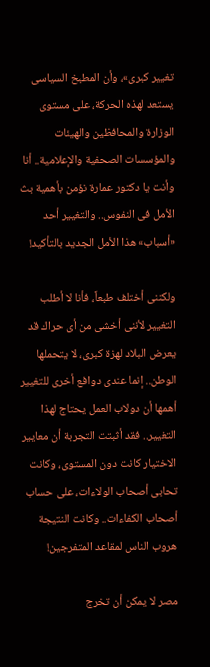تغيير كبرى»، وأن المطبخ السياسى يستعد لهذه الحركة، على مستوى الوزارة والمحافظين والهيئات والمؤسسات الصحفية والإعلامية.. أنا وأنت يا دكتور عمارة نؤمن بأهمية بث الأمل فى النفوس.. والتغيير أحد «أسباب» هذا الأمل الجديد بالتأكيد!

ولكننى أختلف طبعاً، فأنا لا أطلب التغيير لأننى أخشى من أى حراك قد يعرض البلاد لهزة كبرى، لا يتحملها الوطن.. إنما عندى دوافع أخرى للتغيير أهمها أن دولاب العمل يحتاج لهذا التغيير.. فقد أثبتت التجربة أن معايير الاختيار كانت دون المستوى، وكانت تحابى أصحاب الولاءات، على حساب أصحاب الكفاءات.. وكانت النتيجة هروب الناس لمقاعد المتفرجين!

مصر لا يمكن أن تخرج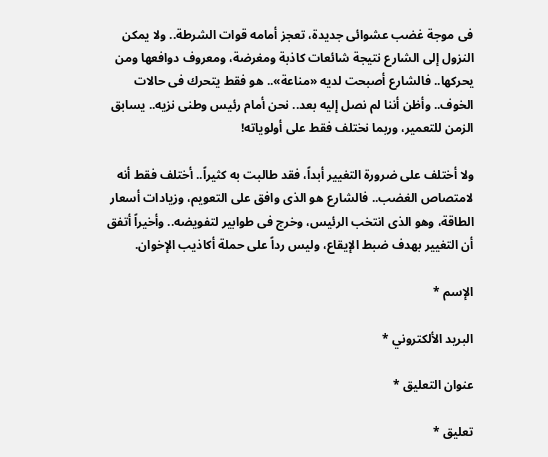فى موجة غضب عشوائى جديدة، تعجز أمامه قوات الشرطة.. ولا يمكن النزول إلى الشارع نتيجة شائعات كاذبة ومغرضة، ومعروف دوافعها ومن يحركها.. فالشارع أصبحت لديه «مناعة».. هو فقط يتحرك فى حالات الخوف.. وأظن أننا لم نصل إليه بعد.. نحن أمام رئيس وطنى نزيه.. يسابق الزمن للتعمير، وربما نختلف فقط على أولوياته!

ولا أختلف على ضرورة التغيير أبداً، فقد طالبت به كثيراً.. أختلف فقط أنه لامتصاص الغضب.. فالشارع هو الذى وافق على التعويم، وزيادات أسعار الطاقة، وهو الذى انتخب الرئيس، وخرج فى طوابير لتفويضه.. وأخيراً أتفق أن التغيير بهدف ضبط الإيقاع، وليس رداً على حملة أكاذيب الإخوان.

الإسم *

البريد الألكتروني *

عنوان التعليق *

تعليق *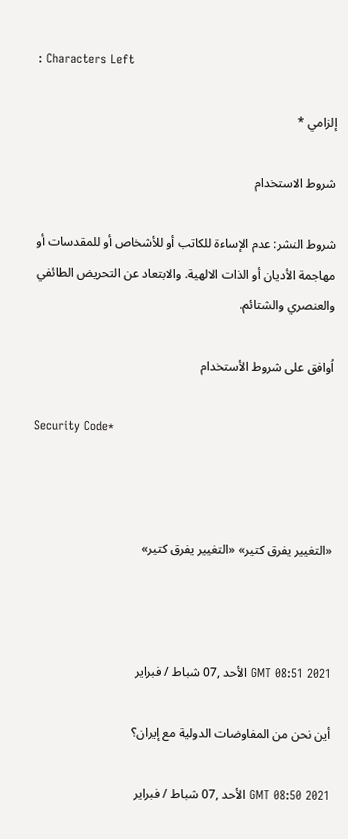: Characters Left

إلزامي *

شروط الاستخدام

شروط النشر: عدم الإساءة للكاتب أو للأشخاص أو للمقدسات أو مهاجمة الأديان أو الذات الالهية. والابتعاد عن التحريض الطائفي والعنصري والشتائم.

اُوافق على شروط الأستخدام

Security Code*



«التغيير يفرق كتير» «التغيير يفرق كتير»



GMT 08:51 2021 الأحد ,07 شباط / فبراير

أين نحن من المفاوضات الدولية مع إيران؟

GMT 08:50 2021 الأحد ,07 شباط / فبراير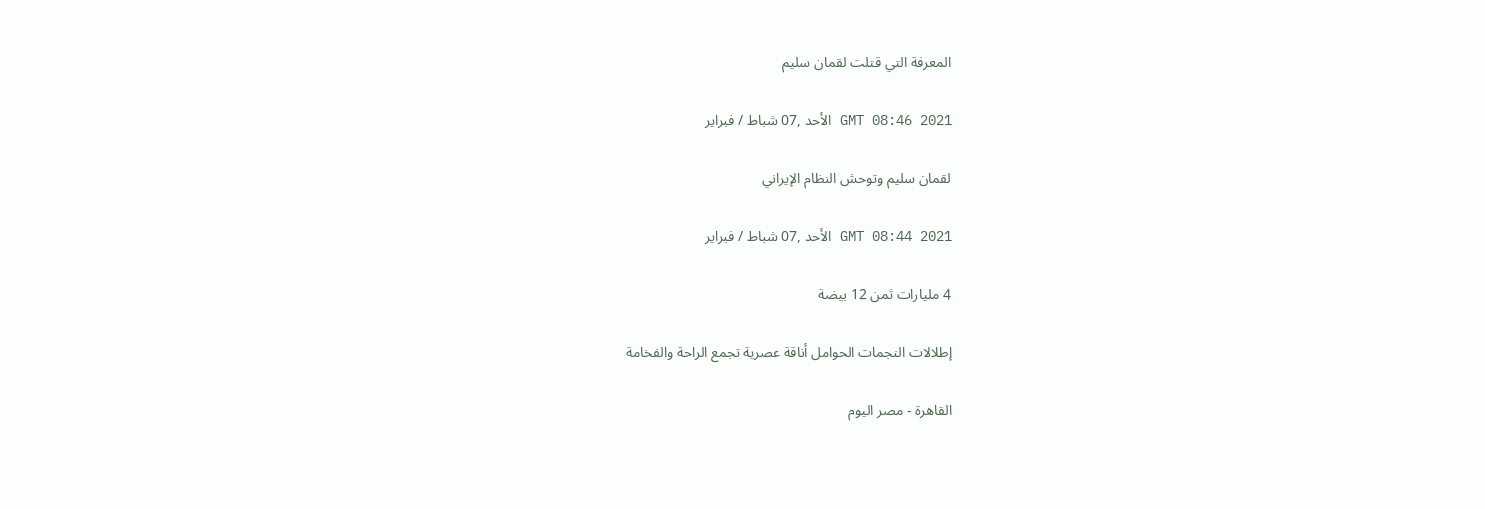المعرفة التي قتلت لقمان سليم

GMT 08:46 2021 الأحد ,07 شباط / فبراير

لقمان سليم وتوحش النظام الإيراني

GMT 08:44 2021 الأحد ,07 شباط / فبراير

4 مليارات ثمن 12 بيضة

إطلالات النجمات الحوامل أناقة عصرية تجمع الراحة والفخامة

القاهرة - مصر اليوم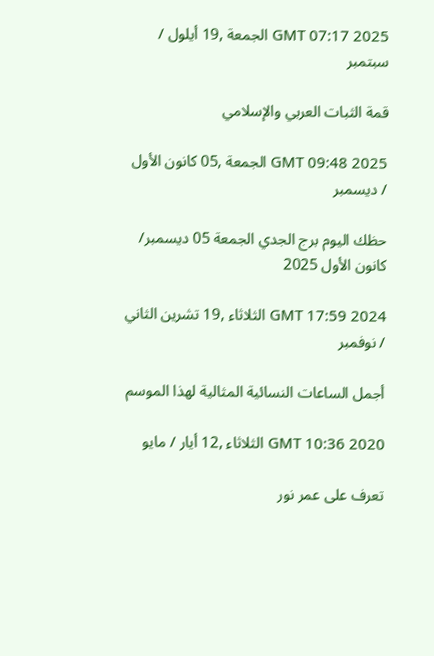GMT 07:17 2025 الجمعة ,19 أيلول / سبتمبر

قمة الثبات العربي والإسلامي

GMT 09:48 2025 الجمعة ,05 كانون الأول / ديسمبر

حظك اليوم برج الجدي الجمعة 05 ديسمبر/ كانون الأول 2025

GMT 17:59 2024 الثلاثاء ,19 تشرين الثاني / نوفمبر

أجمل الساعات النسائية المثالية لهذا الموسم

GMT 10:36 2020 الثلاثاء ,12 أيار / مايو

تعرف على عمر نور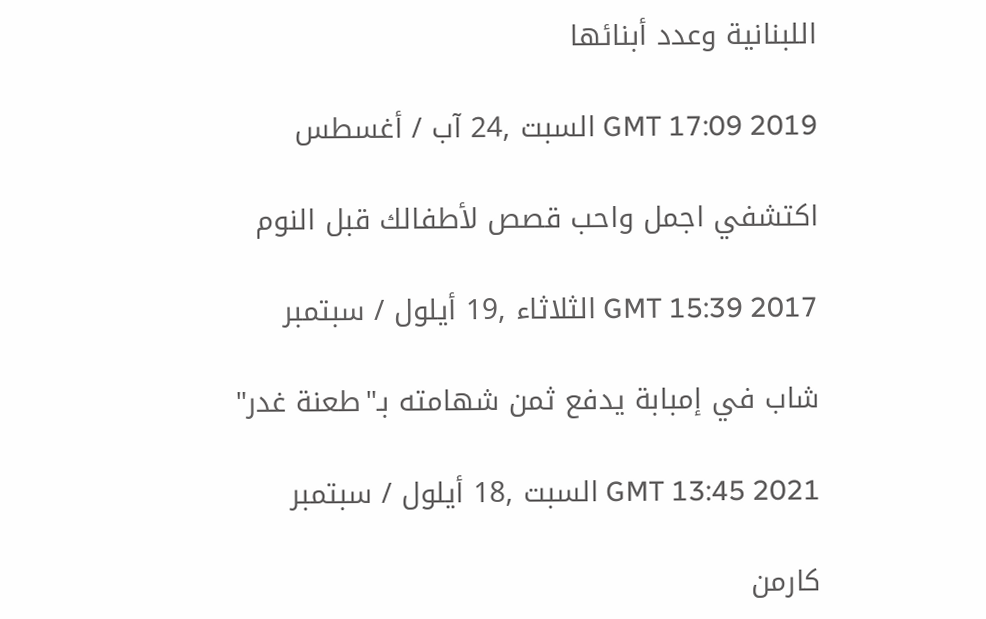اللبنانية وعدد أبنائها

GMT 17:09 2019 السبت ,24 آب / أغسطس

اكتشفي اجمل واحب قصص لأطفالك قبل النوم

GMT 15:39 2017 الثلاثاء ,19 أيلول / سبتمبر

شاب في إمبابة يدفع ثمن شهامته بـ"طعنة غدر"

GMT 13:45 2021 السبت ,18 أيلول / سبتمبر

كارمن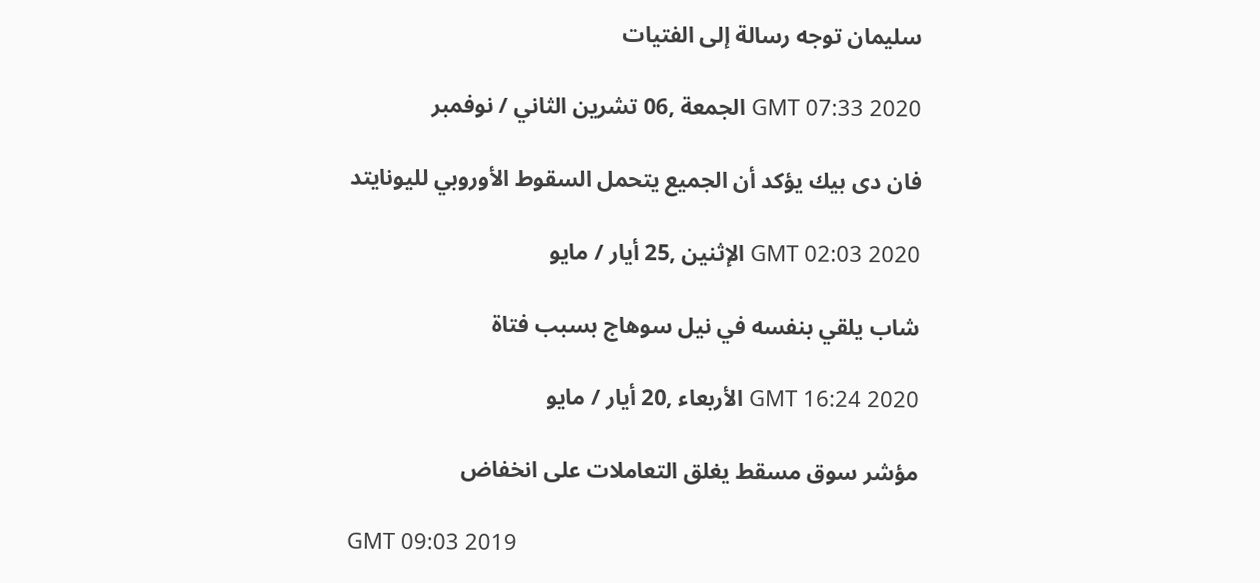سليمان توجه رسالة إلى الفتيات

GMT 07:33 2020 الجمعة ,06 تشرين الثاني / نوفمبر

فان دى بيك يؤكد أن الجميع يتحمل السقوط الأوروبي لليونايتد

GMT 02:03 2020 الإثنين ,25 أيار / مايو

شاب يلقي بنفسه في نيل سوهاج بسبب فتاة

GMT 16:24 2020 الأربعاء ,20 أيار / مايو

مؤشر سوق مسقط يغلق التعاملات على انخفاض

GMT 09:03 2019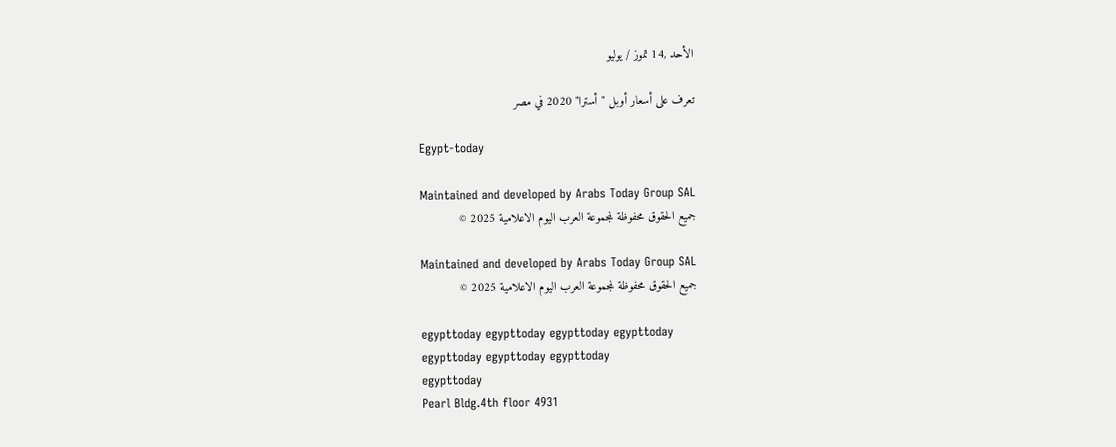الأحد ,14 تموز / يوليو

تعرف على أسعار أوبل "أسترا" 2020 في مصر

Egypt-today

Maintained and developed by Arabs Today Group SAL
جميع الحقوق محفوظة لمجموعة العرب اليوم الاعلامية 2025 ©

Maintained and developed by Arabs Today Group SAL
جميع الحقوق محفوظة لمجموعة العرب اليوم الاعلامية 2025 ©

egypttoday egypttoday egypttoday egypttoday
egypttoday egypttoday egypttoday
egypttoday
Pearl Bldg.4th floor 4931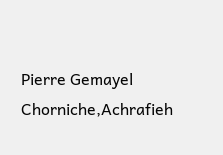Pierre Gemayel Chorniche,Achrafieh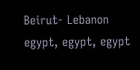Beirut- Lebanon
egypt, egypt, egypt